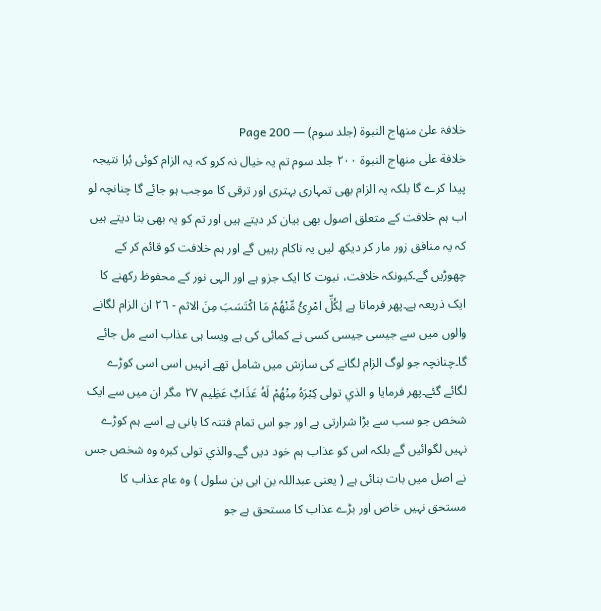خلافۃ علیٰ منھاج النبوۃ (جلد سوم) — Page 200
خلافة على منهاج النبوة ۲۰۰ جلد سوم تم یہ خیال نہ کرو کہ یہ الزام کوئی بُرا نتیجہ پیدا کرے گا بلکہ یہ الزام بھی تمہاری بہتری اور ترقی کا موجب ہو جائے گا چنانچہ لو اب ہم خلافت کے متعلق اصول بھی بیان کر دیتے ہیں اور تم کو یہ بھی بتا دیتے ہیں کہ یہ منافق زور مار کر دیکھ لیں یہ ناکام رہیں گے اور ہم خلافت کو قائم کر کے چھوڑیں گے۔کیونکہ خلافت، نبوت کا ایک جزو ہے اور الہی نور کے محفوظ رکھنے کا ایک ذریعہ ہے۔پھر فرماتا ہے لِكُلِّ امْرِئُ مِّنْهُمْ مَا اكْتَسَبَ مِنَ الاثم - ٢٦ ان الزام لگانے والوں میں سے جیسی جیسی کسی نے کمائی کی ہے ویسا ہی عذاب اسے مل جائے گا۔چنانچہ جو لوگ الزام لگانے کی سازش میں شامل تھے انہیں اسی اسی کوڑے لگائے گئے۔پھر فرمايا و الذي تولى كِبْرَهُ مِنْهُمْ لَهُ عَذَابٌ عَظِیم ۲۷ مگر ان میں سے ایک شخص جو سب سے بڑا شرارتی ہے اور جو اس تمام فتنہ کا بانی ہے اسے ہم کوڑے نہیں لگوائیں گے بلکہ اس کو عذاب ہم خود دیں گے۔والذي تولى كبره وہ شخص جس نے اصل میں بات بنائی ہے ( یعنی عبداللہ بن ابی بن سلول ) وہ عام عذاب کا مستحق نہیں خاص اور بڑے عذاب کا مستحق ہے جو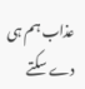عذاب ہم ہی دے سکتے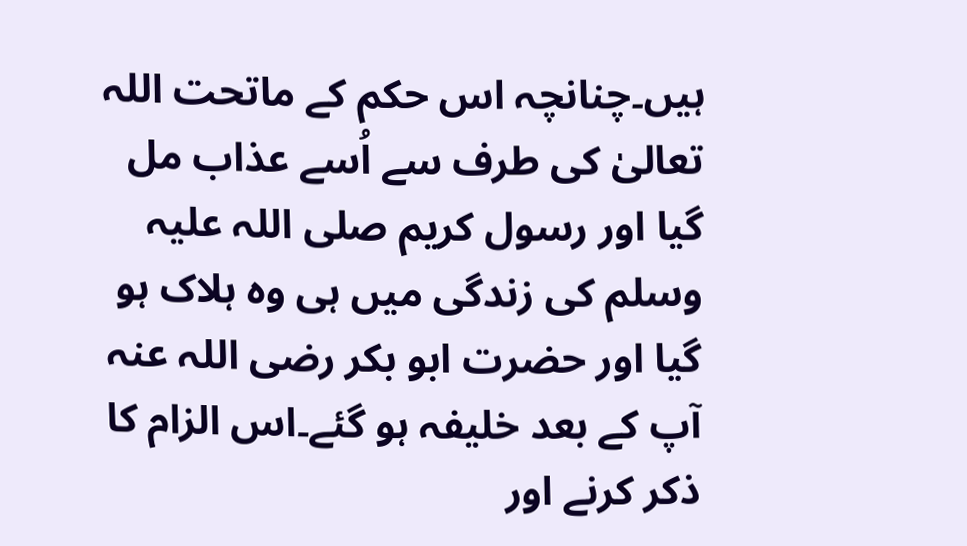ہیں۔چنانچہ اس حکم کے ماتحت اللہ تعالیٰ کی طرف سے اُسے عذاب مل گیا اور رسول کریم صلی اللہ علیہ وسلم کی زندگی میں ہی وہ ہلاک ہو گیا اور حضرت ابو بکر رضی اللہ عنہ آپ کے بعد خلیفہ ہو گئے۔اس الزام کا ذکر کرنے اور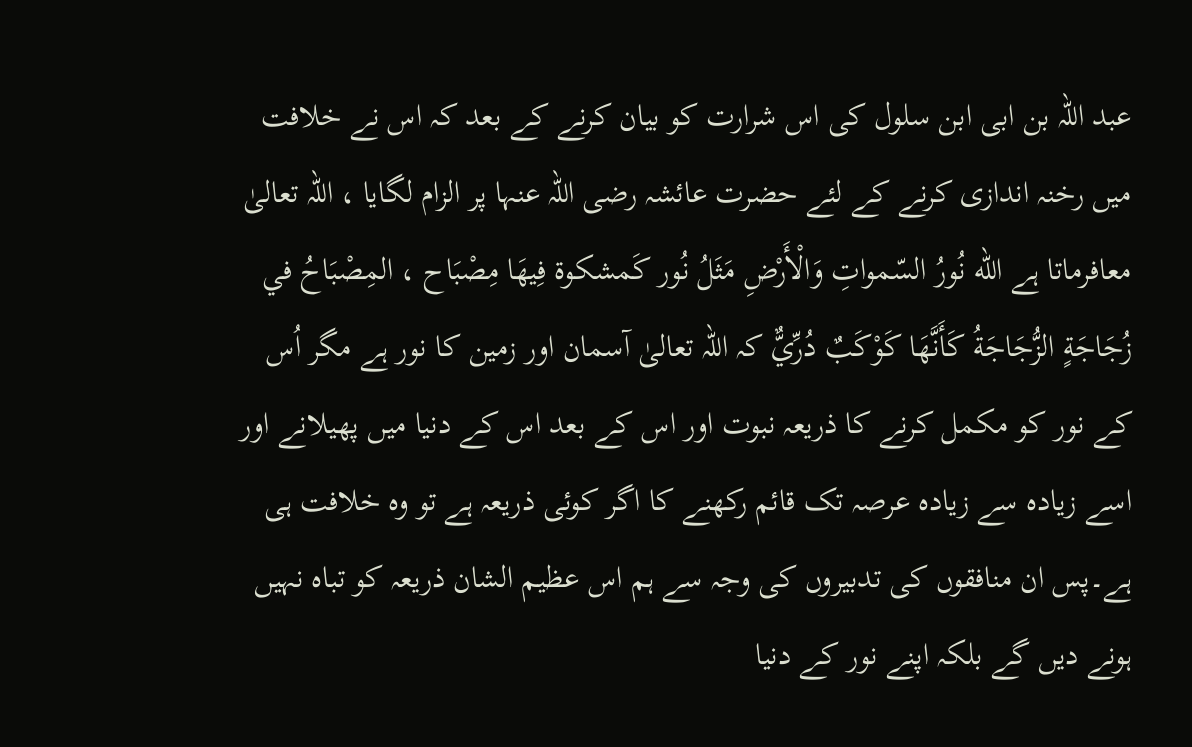عبد اللہ بن ابی ابن سلول کی اس شرارت کو بیان کرنے کے بعد کہ اس نے خلافت میں رخنہ اندازی کرنے کے لئے حضرت عائشہ رضی اللہ عنہا پر الزام لگایا ، اللہ تعالیٰ معافرماتا ہے الله نُورُ السّمواتِ وَالْأَرْضِ مَثَلُ نُور كَمشكوة فِيهَا مِصْبَاح ، المِصْبَاحُ في زُجَاجَةٍ الزُّجَاجَةُ كَأَنَّهَا كَوْكَبٌ دُرِّيٌّ کہ اللہ تعالیٰ آسمان اور زمین کا نور ہے مگر اُس کے نور کو مکمل کرنے کا ذریعہ نبوت اور اس کے بعد اس کے دنیا میں پھیلانے اور اسے زیادہ سے زیادہ عرصہ تک قائم رکھنے کا اگر کوئی ذریعہ ہے تو وہ خلافت ہی ہے۔پس ان منافقوں کی تدبیروں کی وجہ سے ہم اس عظیم الشان ذریعہ کو تباہ نہیں ہونے دیں گے بلکہ اپنے نور کے دنیا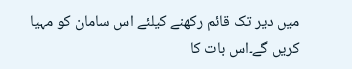میں دیر تک قائم رکھنے کیلئے اس سامان کو مہیا کریں گے۔اس بات کا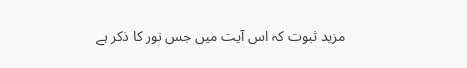مزید ثبوت کہ اس آیت میں جس نور کا ذکر ہے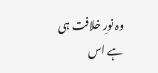وہ نورِ خلافت ہی ہے اس